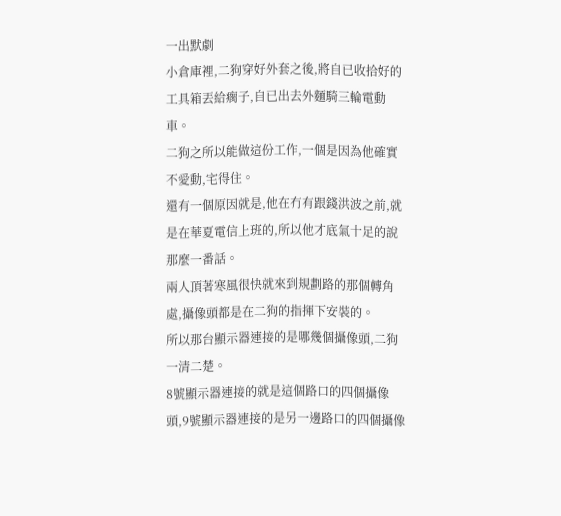一出默劇
小倉庫裡,二狗穿好外套之後,將自已收拾好的工具箱丟給瘸子,自已出去外麵騎三輪電動車。
二狗之所以能做這份工作,一個是因為他確實不愛動,宅得住。
還有一個原因就是,他在冇有跟錢洪波之前,就是在華夏電信上班的,所以他才底氣十足的說那麼一番話。
兩人頂著寒風很快就來到規劃路的那個轉角處,攝像頭都是在二狗的指揮下安裝的。
所以那台顯示器連接的是哪幾個攝像頭,二狗一清二楚。
8號顯示器連接的就是這個路口的四個攝像頭,9號顯示器連接的是另一邊路口的四個攝像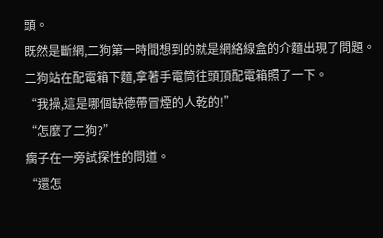頭。
既然是斷網,二狗第一時間想到的就是網絡線盒的介麵出現了問題。
二狗站在配電箱下麵,拿著手電筒往頭頂配電箱照了一下。
“我操,這是哪個缺德帶冒煙的人乾的!”
“怎麼了二狗?”
瘸子在一旁試探性的問道。
“還怎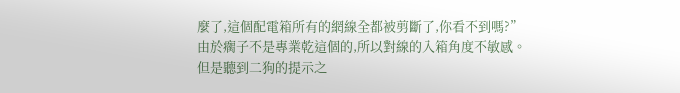麼了,這個配電箱所有的網線全都被剪斷了,你看不到嗎?”
由於瘸子不是專業乾這個的,所以對線的入箱角度不敏感。
但是聽到二狗的提示之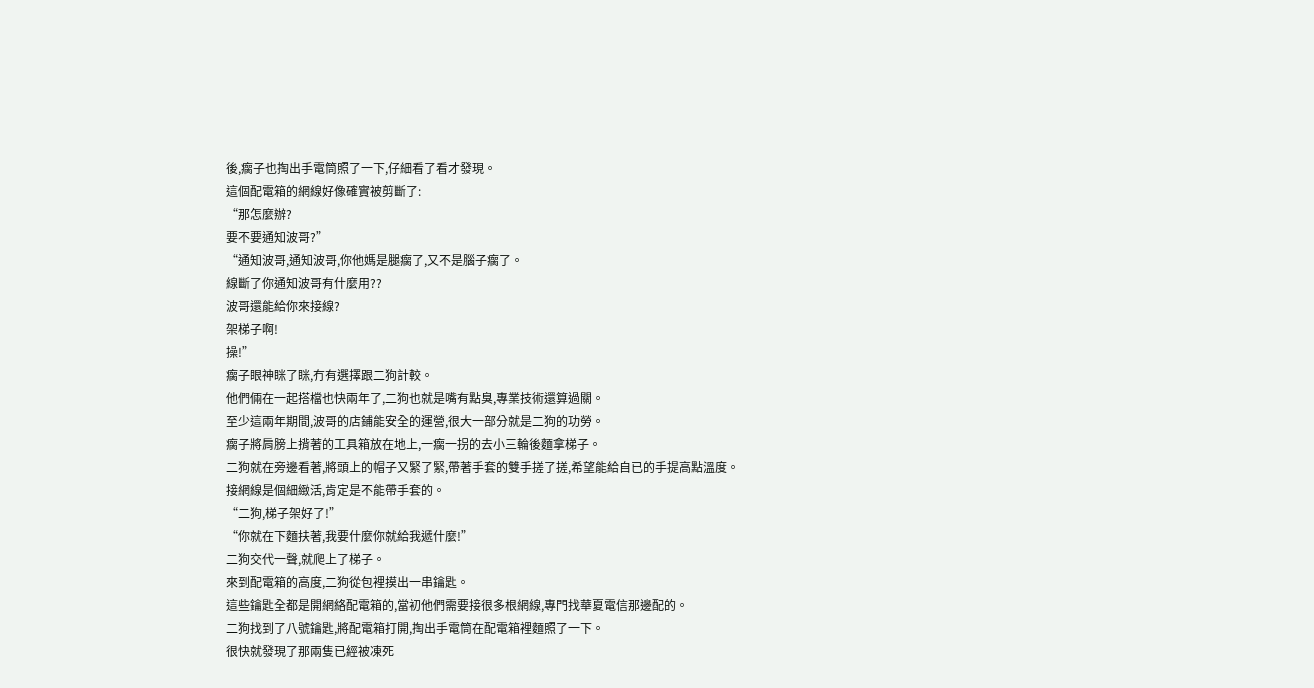後,瘸子也掏出手電筒照了一下,仔細看了看才發現。
這個配電箱的網線好像確實被剪斷了:
“那怎麼辦?
要不要通知波哥?”
“通知波哥,通知波哥,你他媽是腿瘸了,又不是腦子瘸了。
線斷了你通知波哥有什麼用??
波哥還能給你來接線?
架梯子啊!
操!”
瘸子眼神眯了眯,冇有選擇跟二狗計較。
他們倆在一起搭檔也快兩年了,二狗也就是嘴有點臭,專業技術還算過關。
至少這兩年期間,波哥的店鋪能安全的運營,很大一部分就是二狗的功勞。
瘸子將肩膀上揹著的工具箱放在地上,一瘸一拐的去小三輪後麵拿梯子。
二狗就在旁邊看著,將頭上的帽子又緊了緊,帶著手套的雙手搓了搓,希望能給自已的手提高點溫度。
接網線是個細緻活,肯定是不能帶手套的。
“二狗,梯子架好了!”
“你就在下麵扶著,我要什麼你就給我遞什麼!”
二狗交代一聲,就爬上了梯子。
來到配電箱的高度,二狗從包裡摸出一串鑰匙。
這些鑰匙全都是開網絡配電箱的,當初他們需要接很多根網線,專門找華夏電信那邊配的。
二狗找到了八號鑰匙,將配電箱打開,掏出手電筒在配電箱裡麵照了一下。
很快就發現了那兩隻已經被凍死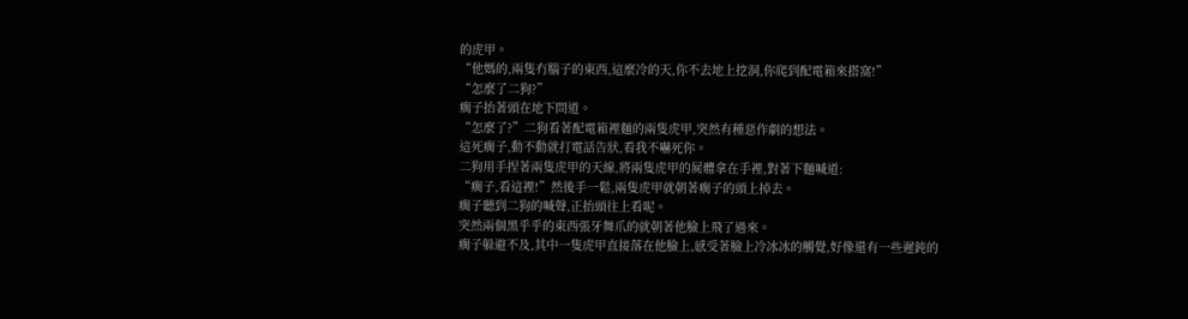的虎甲。
“他媽的,兩隻冇腦子的東西,這麼冷的天,你不去地上挖洞,你爬到配電箱來搭窩!”
“怎麼了二狗?”
瘸子抬著頭在地下問道。
“怎麼了?”二狗看著配電箱裡麵的兩隻虎甲,突然有種惡作劇的想法。
這死瘸子,動不動就打電話告狀,看我不嚇死你。
二狗用手捏著兩隻虎甲的天線,將兩隻虎甲的屍體拿在手裡,對著下麵喊道:
“瘸子,看這裡!”然後手一鬆,兩隻虎甲就朝著瘸子的頭上掉去。
瘸子聽到二狗的喊聲,正抬頭往上看呢。
突然兩個黑乎乎的東西張牙舞爪的就朝著他臉上飛了過來。
瘸子躲避不及,其中一隻虎甲直接落在他臉上,感受著臉上冷冰冰的觸覺,好像還有一些遲鈍的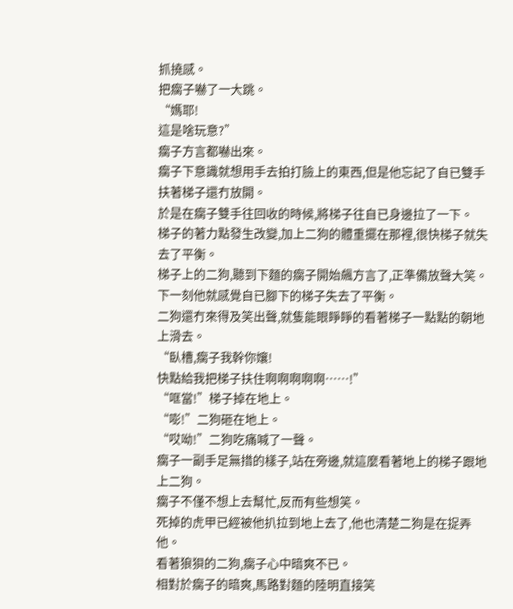抓撓感。
把瘸子嚇了一大跳。
“媽耶!
這是啥玩意?”
瘸子方言都嚇出來。
瘸子下意識就想用手去拍打臉上的東西,但是他忘記了自已雙手扶著梯子還冇放開。
於是在瘸子雙手往回收的時候,將梯子往自已身邊拉了一下。
梯子的著力點發生改變,加上二狗的體重擺在那裡,很快梯子就失去了平衡。
梯子上的二狗,聽到下麵的瘸子開始飆方言了,正準備放聲大笑。
下一刻他就感覺自已腳下的梯子失去了平衡。
二狗還冇來得及笑出聲,就隻能眼睜睜的看著梯子一點點的朝地上滑去。
“臥槽,瘸子我幹你孃!
快點給我把梯子扶住啊啊啊啊啊……!”
“哐當!”梯子掉在地上。
“嘭!”二狗砸在地上。
“哎呦!”二狗吃痛喊了一聲。
瘸子一副手足無措的樣子,站在旁邊,就這麼看著地上的梯子跟地上二狗。
瘸子不僅不想上去幫忙,反而有些想笑。
死掉的虎甲已經被他扒拉到地上去了,他也清楚二狗是在捉弄他。
看著狼狽的二狗,瘸子心中暗爽不已。
相對於瘸子的暗爽,馬路對麵的陸明直接笑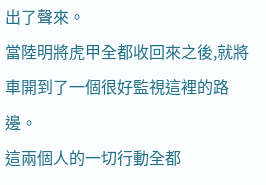出了聲來。
當陸明將虎甲全都收回來之後,就將車開到了一個很好監視這裡的路邊。
這兩個人的一切行動全都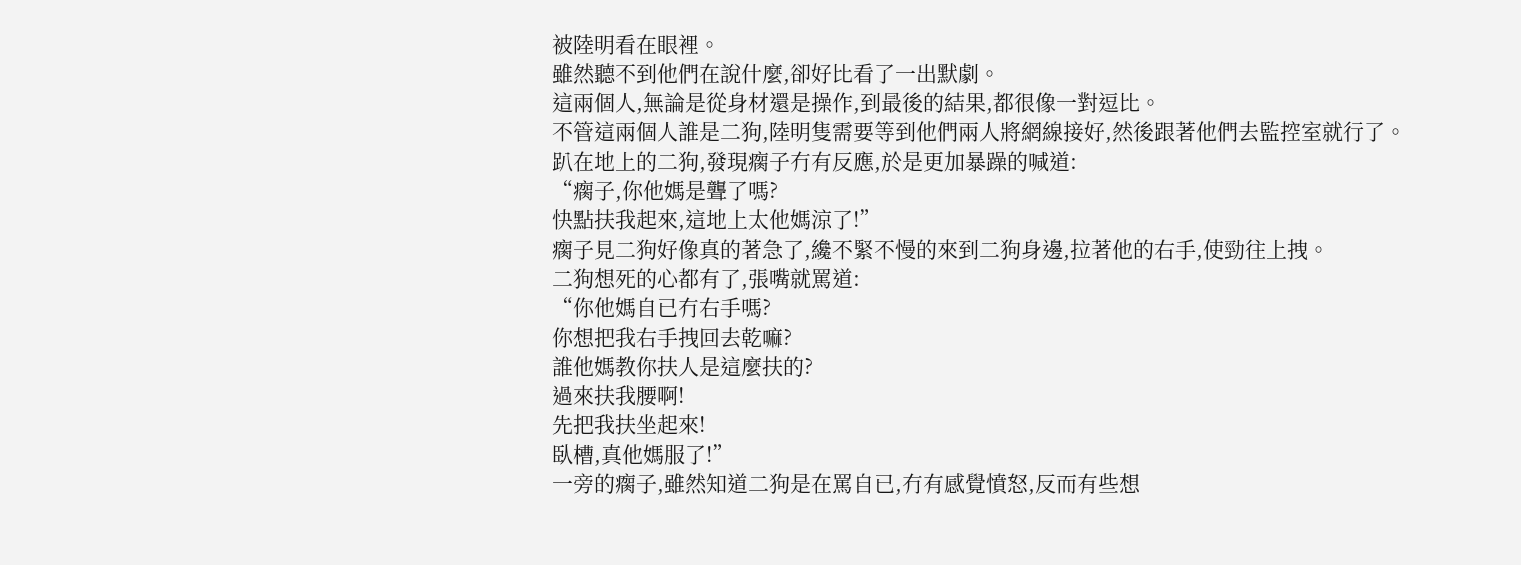被陸明看在眼裡。
雖然聽不到他們在說什麼,卻好比看了一出默劇。
這兩個人,無論是從身材還是操作,到最後的結果,都很像一對逗比。
不管這兩個人誰是二狗,陸明隻需要等到他們兩人將網線接好,然後跟著他們去監控室就行了。
趴在地上的二狗,發現瘸子冇有反應,於是更加暴躁的喊道:
“瘸子,你他媽是聾了嗎?
快點扶我起來,這地上太他媽涼了!”
瘸子見二狗好像真的著急了,纔不緊不慢的來到二狗身邊,拉著他的右手,使勁往上拽。
二狗想死的心都有了,張嘴就罵道:
“你他媽自已冇右手嗎?
你想把我右手拽回去乾嘛?
誰他媽教你扶人是這麼扶的?
過來扶我腰啊!
先把我扶坐起來!
臥槽,真他媽服了!”
一旁的瘸子,雖然知道二狗是在罵自已,冇有感覺憤怒,反而有些想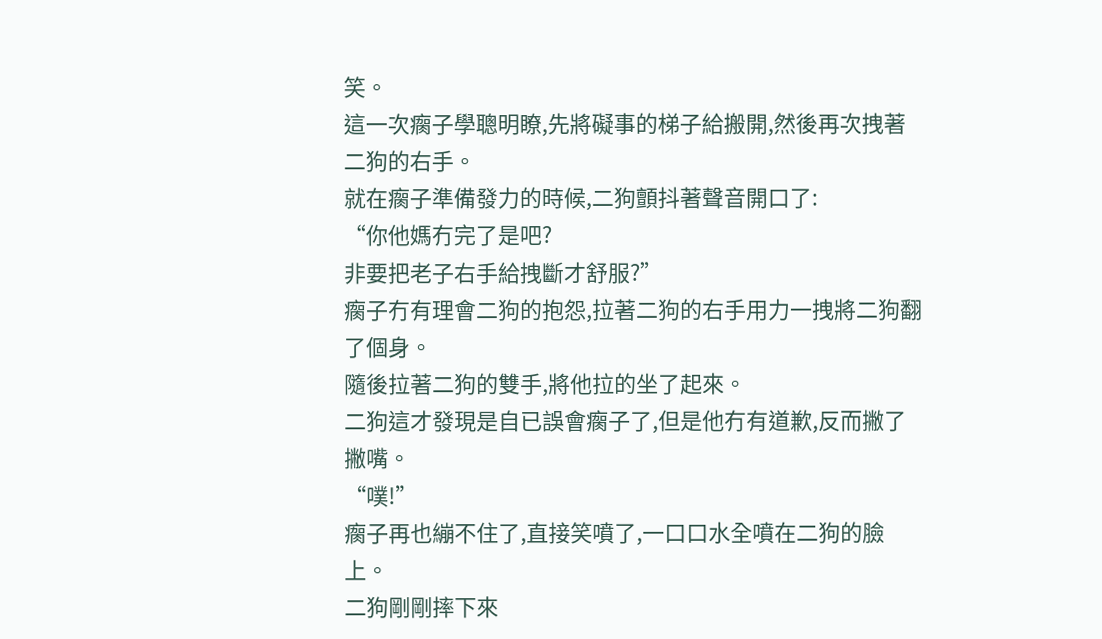笑。
這一次瘸子學聰明瞭,先將礙事的梯子給搬開,然後再次拽著二狗的右手。
就在瘸子準備發力的時候,二狗顫抖著聲音開口了:
“你他媽冇完了是吧?
非要把老子右手給拽斷才舒服?”
瘸子冇有理會二狗的抱怨,拉著二狗的右手用力一拽將二狗翻了個身。
隨後拉著二狗的雙手,將他拉的坐了起來。
二狗這才發現是自已誤會瘸子了,但是他冇有道歉,反而撇了撇嘴。
“噗!”
瘸子再也繃不住了,直接笑噴了,一口口水全噴在二狗的臉上。
二狗剛剛摔下來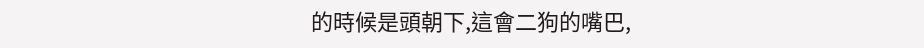的時候是頭朝下,這會二狗的嘴巴,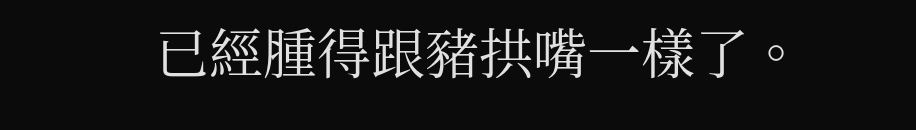已經腫得跟豬拱嘴一樣了。